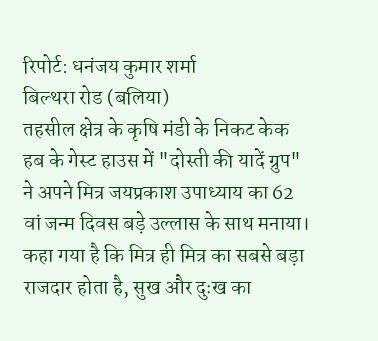रिपोर्ट: धनंजय कुमार शर्मा
बिल्थरा रोड (बलिया)
तहसील क्षेत्र के कृषि मंडी के निकट केक हब के गेस्ट हाउस में "दोस्ती की यादें ग्रुप" ने अपने मित्र जयप्रकाश उपाध्याय का 62 वां जन्म दिवस बड़े उल्लास के साथ मनाया।
कहा गया है कि मित्र ही मित्र का सबसे बड़ा राजदार होता है, सुख और दुःख का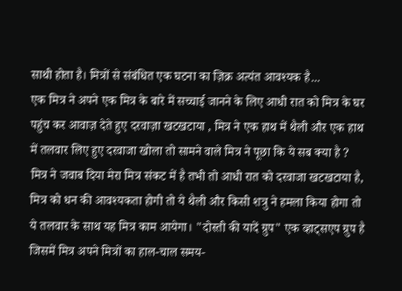साथी होता है। मित्रों से संबंधित एक घटना का ज़िक्र अत्यंत आवश्यक है...
एक मित्र ने अपने एक मित्र के बारे में सच्चाई जानने के लिए आधी रात को मित्र के घर पहुंच कर आवाज़ देते हुए दरवाज़ा खटखटाया , मित्र ने एक हाथ में थैली और एक हाथ में तलवार लिए हुए दरवाजा खोला तो सामने वाले मित्र ने पूछा कि ये सब क्या है ?
मित्र ने जवाब दिया मेरा मित्र संकट में है तभी तो आधी रात को दरवाजा खटखटाया है, मित्र को धन की आवश्यकता होगी तो ये थैली और किसी शत्रु ने हमला किया होगा तो ये तलवार के साथ यह मित्र काम आयेगा। "दोस्ती की यादें ग्रुप" एक व्हाट्सएप ग्रुप है जिसमें मित्र अपने मित्रों का हाल-चाल समय-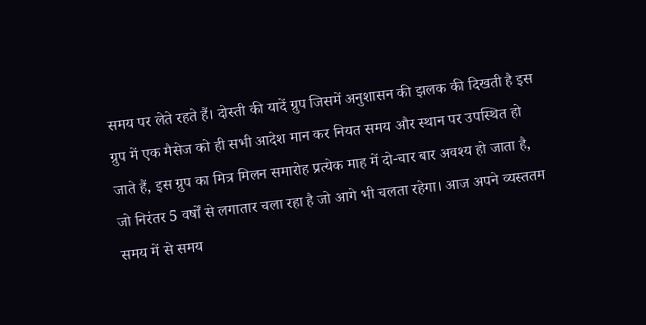समय पर लेते रहते हैं। दोस्ती की यादें ग्रुप जिसमें अनुशासन की झलक की दिखती है इस ग्रुप में एक मैसेज को ही सभी आदेश मान कर नियत समय और स्थान पर उपस्थित हो जाते हैं, इस ग्रुप का मित्र मिलन समारोह प्रत्येक माह में दो-चार बार अवश्य हो जाता है, जो निरंतर 5 वर्षों से लगातार चला रहा है जो आगे भी चलता रहेगा। आज अपने व्यस्ततम समय में से समय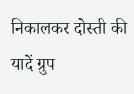निकालकर दोस्ती की यादें ग्रुप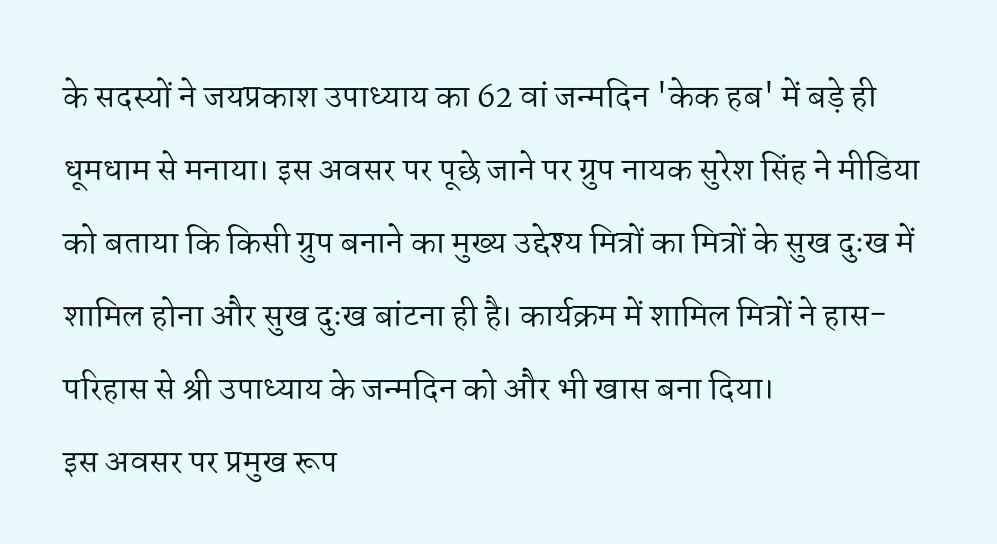के सदस्यों ने जयप्रकाश उपाध्याय का 62 वां जन्मदिन 'केक हब' में बड़े ही धूमधाम से मनाया। इस अवसर पर पूछे जाने पर ग्रुप नायक सुरेश सिंह ने मीडिया को बताया कि किसी ग्रुप बनाने का मुख्य उद्देश्य मित्रों का मित्रों के सुख दुःख में शामिल होना और सुख दुःख बांटना ही है। कार्यक्रम में शामिल मित्रों ने हास- परिहास से श्री उपाध्याय के जन्मदिन को और भी खास बना दिया।
इस अवसर पर प्रमुख रूप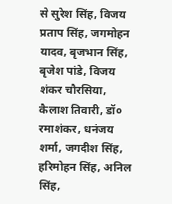से सुरेश सिंह, विजय प्रताप सिंह, जगमोहन यादव, बृजभान सिंह, बृजेश पांडे, विजय शंकर चौरसिया, कैलाश तिवारी, डॉ० रमाशंकर, धनंजय शर्मा, जगदीश सिंह, हरिमोहन सिंह, अनिल सिंह,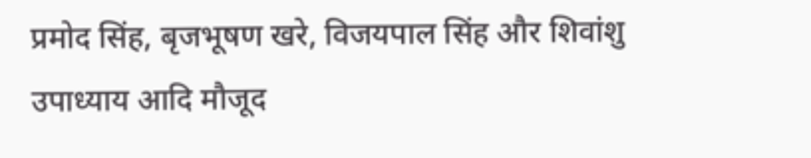प्रमोद सिंह, बृजभूषण खरे, विजयपाल सिंह और शिवांशु उपाध्याय आदि मौजूद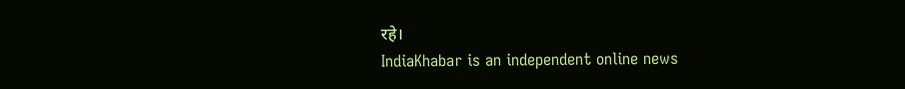रहे।
IndiaKhabar is an independent online news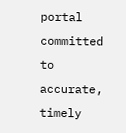portal committed to accurate, timely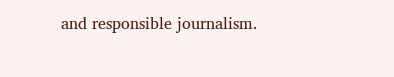and responsible journalism.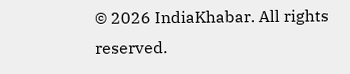© 2026 IndiaKhabar. All rights reserved.